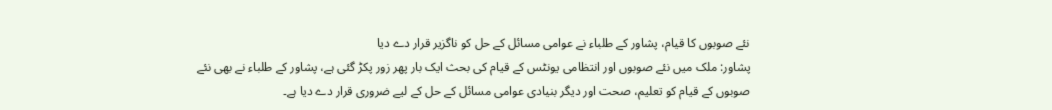نئے صوبوں کا قیام، پشاور کے طلباء نے عوامی مسائل کے حل کو ناگزیر قرار دے دیا
پشاور: ملک میں نئے صوبوں اور انتظامی یونٹس کے قیام کی بحث ایک بار پھر زور پکڑ گئی ہے، پشاور کے طلباء نے بھی نئے صوبوں کے قیام کو تعلیم، صحت اور دیگر بنیادی عوامی مسائل کے حل کے لیے ضروری قرار دے دیا ہے۔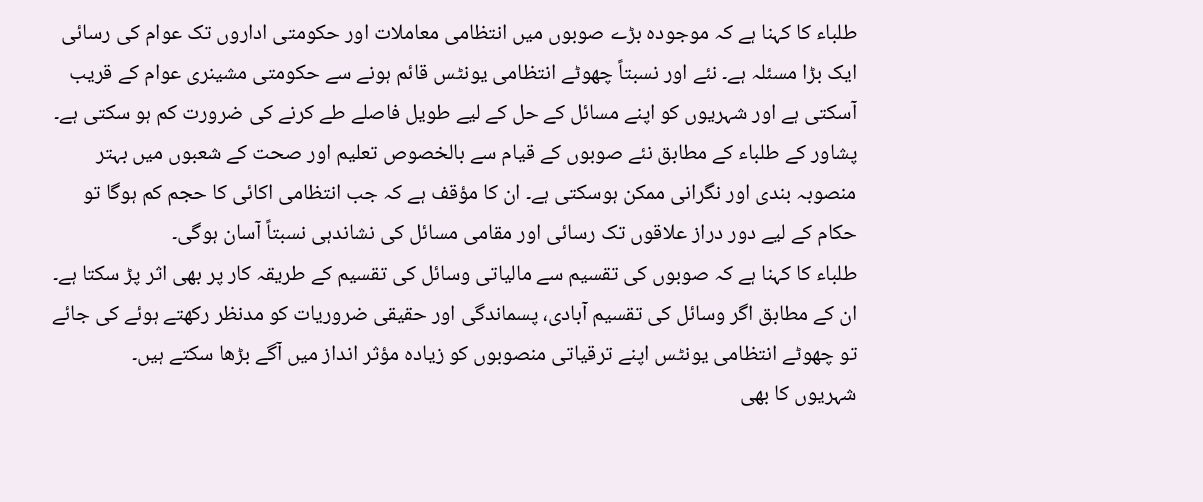طلباء کا کہنا ہے کہ موجودہ بڑے صوبوں میں انتظامی معاملات اور حکومتی اداروں تک عوام کی رسائی ایک بڑا مسئلہ ہے۔ نئے اور نسبتاً چھوٹے انتظامی یونٹس قائم ہونے سے حکومتی مشینری عوام کے قریب آسکتی ہے اور شہریوں کو اپنے مسائل کے حل کے لیے طویل فاصلے طے کرنے کی ضرورت کم ہو سکتی ہے۔
پشاور کے طلباء کے مطابق نئے صوبوں کے قیام سے بالخصوص تعلیم اور صحت کے شعبوں میں بہتر منصوبہ بندی اور نگرانی ممکن ہوسکتی ہے۔ ان کا مؤقف ہے کہ جب انتظامی اکائی کا حجم کم ہوگا تو حکام کے لیے دور دراز علاقوں تک رسائی اور مقامی مسائل کی نشاندہی نسبتاً آسان ہوگی۔
طلباء کا کہنا ہے کہ صوبوں کی تقسیم سے مالیاتی وسائل کی تقسیم کے طریقہ کار پر بھی اثر پڑ سکتا ہے۔ ان کے مطابق اگر وسائل کی تقسیم آبادی، پسماندگی اور حقیقی ضروریات کو مدنظر رکھتے ہوئے کی جائے تو چھوٹے انتظامی یونٹس اپنے ترقیاتی منصوبوں کو زیادہ مؤثر انداز میں آگے بڑھا سکتے ہیں۔
شہریوں کا بھی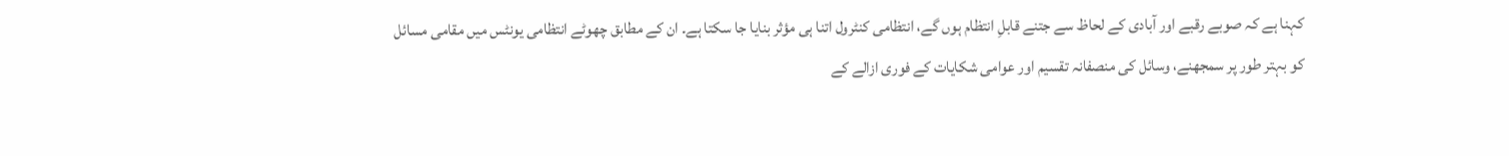کہنا ہے کہ صوبے رقبے اور آبادی کے لحاظ سے جتنے قابلِ انتظام ہوں گے، انتظامی کنٹرول اتنا ہی مؤثر بنایا جا سکتا ہے۔ ان کے مطابق چھوٹے انتظامی یونٹس میں مقامی مسائل کو بہتر طور پر سمجھنے، وسائل کی منصفانہ تقسیم اور عوامی شکایات کے فوری ازالے کے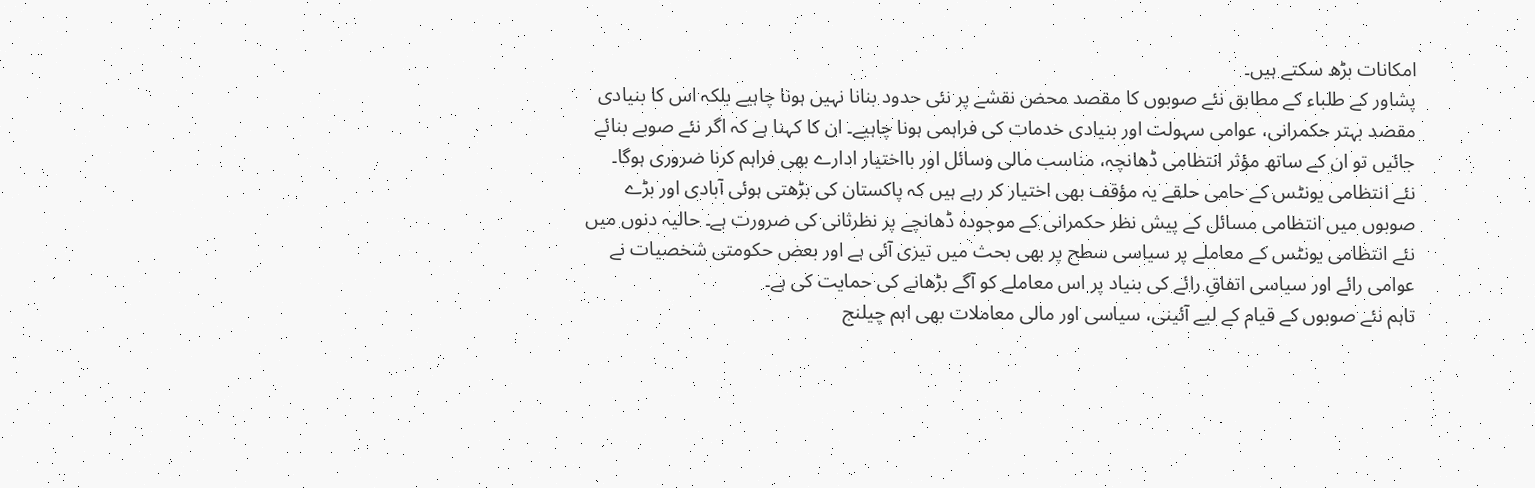امکانات بڑھ سکتے ہیں۔
پشاور کے طلباء کے مطابق نئے صوبوں کا مقصد محض نقشے پر نئی حدود بنانا نہیں ہونا چاہیے بلکہ اس کا بنیادی مقصد بہتر حکمرانی، عوامی سہولت اور بنیادی خدمات کی فراہمی ہونا چاہیے۔ ان کا کہنا ہے کہ اگر نئے صوبے بنائے جائیں تو ان کے ساتھ مؤثر انتظامی ڈھانچہ، مناسب مالی وسائل اور بااختیار ادارے بھی فراہم کرنا ضروری ہوگا۔
نئے انتظامی یونٹس کے حامی حلقے یہ مؤقف بھی اختیار کر رہے ہیں کہ پاکستان کی بڑھتی ہوئی آبادی اور بڑے صوبوں میں انتظامی مسائل کے پیش نظر حکمرانی کے موجودہ ڈھانچے پر نظرثانی کی ضرورت ہے۔ حالیہ دنوں میں نئے انتظامی یونٹس کے معاملے پر سیاسی سطح پر بھی بحث میں تیزی آئی ہے اور بعض حکومتی شخصیات نے عوامی رائے اور سیاسی اتفاقِ رائے کی بنیاد پر اس معاملے کو آگے بڑھانے کی حمایت کی ہے۔
تاہم نئے صوبوں کے قیام کے لیے آئینی، سیاسی اور مالی معاملات بھی اہم چیلنج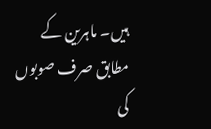ہیں۔ ماہرین کے مطابق صرف صوبوں کی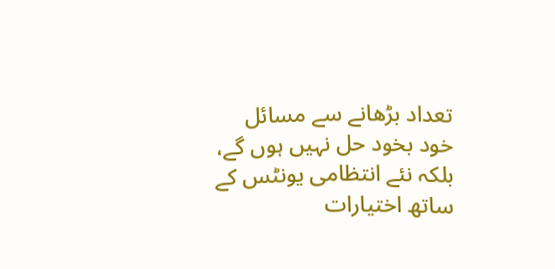تعداد بڑھانے سے مسائل خود بخود حل نہیں ہوں گے، بلکہ نئے انتظامی یونٹس کے ساتھ اختیارات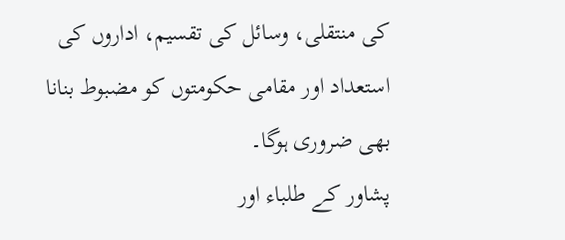کی منتقلی، وسائل کی تقسیم، اداروں کی استعداد اور مقامی حکومتوں کو مضبوط بنانا بھی ضروری ہوگا۔
پشاور کے طلباء اور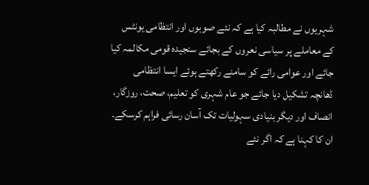شہریوں نے مطالبہ کیا ہے کہ نئے صوبوں اور انتظامی یونٹس کے معاملے پر سیاسی نعروں کے بجائے سنجیدہ قومی مکالمہ کیا جائے اور عوامی رائے کو سامنے رکھتے ہوئے ایسا انتظامی ڈھانچہ تشکیل دیا جائے جو عام شہری کو تعلیم، صحت، روزگار، انصاف اور دیگر بنیادی سہولیات تک آسان رسائی فراہم کرسکے۔
ان کا کہنا ہے کہ اگر نئے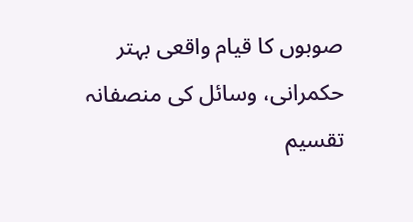صوبوں کا قیام واقعی بہتر حکمرانی، وسائل کی منصفانہ تقسیم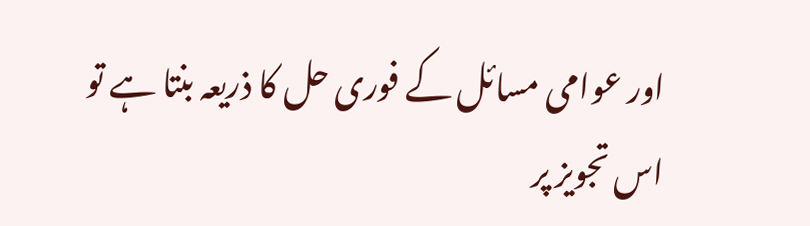اور عوامی مسائل کے فوری حل کا ذریعہ بنتا ہے تو اس تجویز پر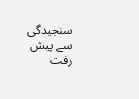سنجیدگی سے پیش رفت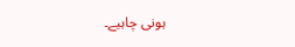ہونی چاہیے۔